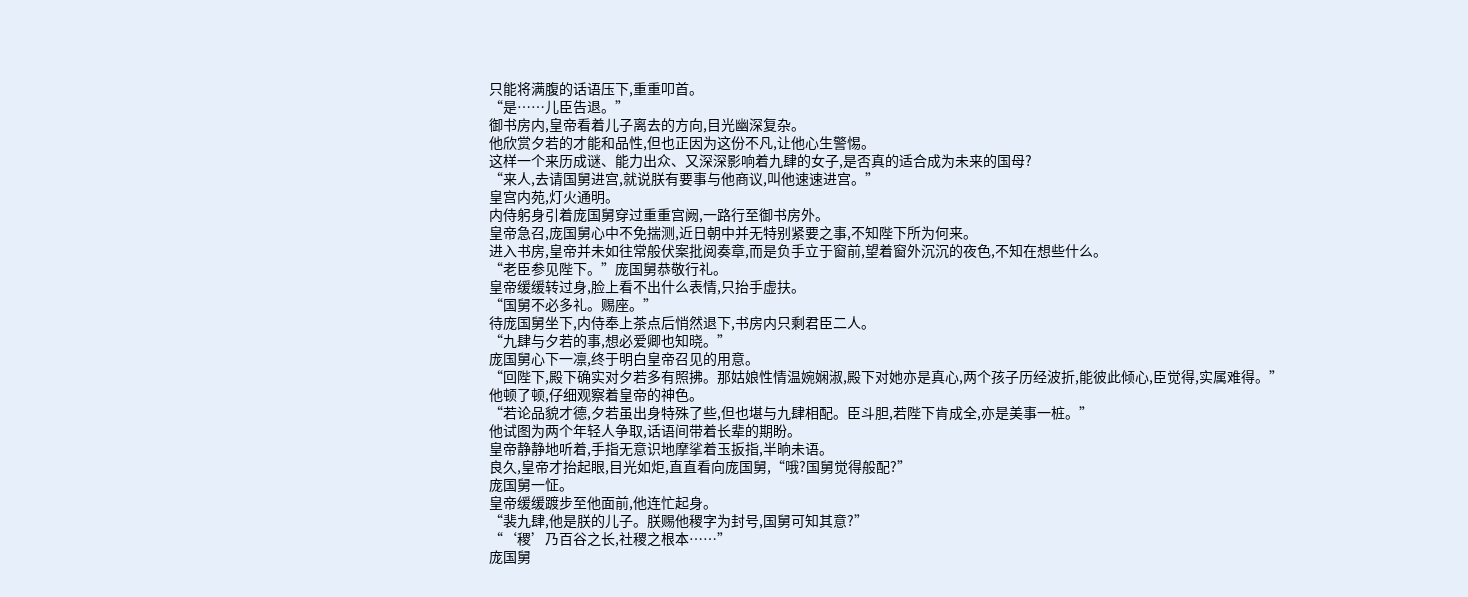只能将满腹的话语压下,重重叩首。
“是……儿臣告退。”
御书房内,皇帝看着儿子离去的方向,目光幽深复杂。
他欣赏夕若的才能和品性,但也正因为这份不凡,让他心生警惕。
这样一个来历成谜、能力出众、又深深影响着九肆的女子,是否真的适合成为未来的国母?
“来人,去请国舅进宫,就说朕有要事与他商议,叫他速速进宫。”
皇宫内苑,灯火通明。
内侍躬身引着庞国舅穿过重重宫阙,一路行至御书房外。
皇帝急召,庞国舅心中不免揣测,近日朝中并无特别紧要之事,不知陛下所为何来。
进入书房,皇帝并未如往常般伏案批阅奏章,而是负手立于窗前,望着窗外沉沉的夜色,不知在想些什么。
“老臣参见陛下。”庞国舅恭敬行礼。
皇帝缓缓转过身,脸上看不出什么表情,只抬手虚扶。
“国舅不必多礼。赐座。”
待庞国舅坐下,内侍奉上茶点后悄然退下,书房内只剩君臣二人。
“九肆与夕若的事,想必爱卿也知晓。”
庞国舅心下一凛,终于明白皇帝召见的用意。
“回陛下,殿下确实对夕若多有照拂。那姑娘性情温婉娴淑,殿下对她亦是真心,两个孩子历经波折,能彼此倾心,臣觉得,实属难得。”
他顿了顿,仔细观察着皇帝的神色。
“若论品貌才德,夕若虽出身特殊了些,但也堪与九肆相配。臣斗胆,若陛下肯成全,亦是美事一桩。”
他试图为两个年轻人争取,话语间带着长辈的期盼。
皇帝静静地听着,手指无意识地摩挲着玉扳指,半晌未语。
良久,皇帝才抬起眼,目光如炬,直直看向庞国舅,“哦?国舅觉得般配?”
庞国舅一怔。
皇帝缓缓踱步至他面前,他连忙起身。
“裴九肆,他是朕的儿子。朕赐他稷字为封号,国舅可知其意?”
“‘稷’乃百谷之长,社稷之根本……”
庞国舅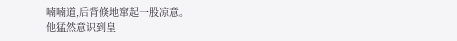喃喃道,后背倏地窜起一股凉意。
他猛然意识到皇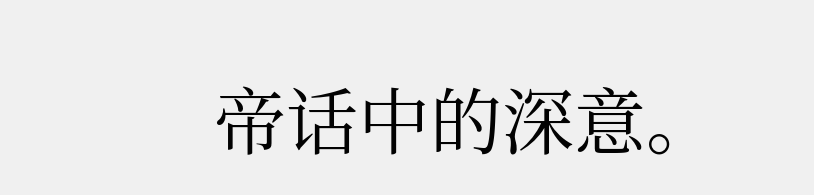帝话中的深意。